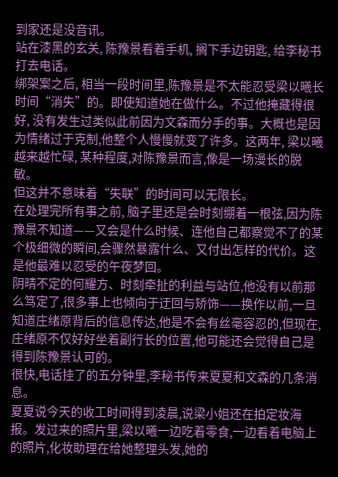到家还是没音讯。
站在漆黑的玄关, 陈豫景看着手机, 搁下手边钥匙, 给李秘书打去电话。
绑架案之后, 相当一段时间里,陈豫景是不太能忍受梁以曦长时间“消失”的。即使知道她在做什么。不过他掩藏得很好, 没有发生过类似此前因为文森而分手的事。大概也是因为情绪过于克制,他整个人慢慢就变了许多。这两年, 梁以曦越来越忙碌, 某种程度,对陈豫景而言,像是一场漫长的脱敏。
但这并不意味着“失联”的时间可以无限长。
在处理完所有事之前, 脑子里还是会时刻绷着一根弦,因为陈豫景不知道——又会是什么时候、连他自己都察觉不了的某个极细微的瞬间,会骤然暴露什么、又付出怎样的代价。这是他最难以忍受的午夜梦回。
阴晴不定的何耀方、时刻牵扯的利益与站位,他没有以前那么笃定了,很多事上也倾向于迂回与矫饰——换作以前,一旦知道庄绪原背后的信息传达,他是不会有丝毫容忍的,但现在,庄绪原不仅好好坐着副行长的位置,他可能还会觉得自己是得到陈豫景认可的。
很快,电话挂了的五分钟里,李秘书传来夏夏和文森的几条消息。
夏夏说今天的收工时间得到凌晨,说梁小姐还在拍定妆海报。发过来的照片里,梁以曦一边吃着零食,一边看着电脑上的照片,化妆助理在给她整理头发,她的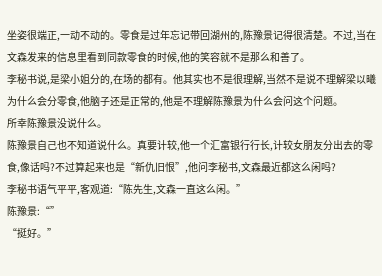坐姿很端正,一动不动的。零食是过年忘记带回湖州的,陈豫景记得很清楚。不过,当在文森发来的信息里看到同款零食的时候,他的笑容就不是那么和善了。
李秘书说,是梁小姐分的,在场的都有。他其实也不是很理解,当然不是说不理解梁以曦为什么会分零食,他脑子还是正常的,他是不理解陈豫景为什么会问这个问题。
所幸陈豫景没说什么。
陈豫景自己也不知道说什么。真要计较,他一个汇富银行行长,计较女朋友分出去的零食,像话吗?不过算起来也是“新仇旧恨”,他问李秘书,文森最近都这么闲吗?
李秘书语气平平,客观道:“陈先生,文森一直这么闲。”
陈豫景:“”
“挺好。”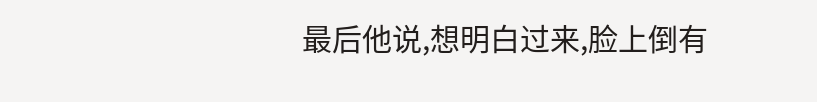最后他说,想明白过来,脸上倒有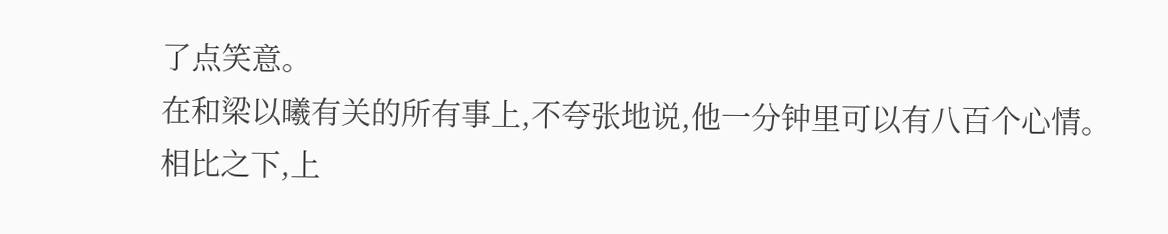了点笑意。
在和梁以曦有关的所有事上,不夸张地说,他一分钟里可以有八百个心情。相比之下,上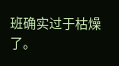班确实过于枯燥了。